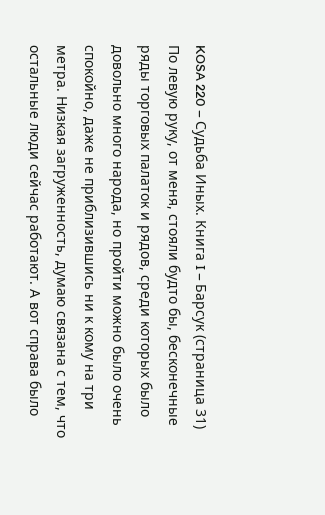KOSA 220 – Судьба Иных. Книга I – Барсук (страница 31)
По левую руку, от меня, стояли будто бы, бесконечные ряды торговых палаток и рядов, среди которых было довольно много народа, но пройти можно было очень спокойно, даже не приблизившись ни к кому на три метра. Низкая загруженность, думаю связана с тем, что остальные люди сейчас работают. А вот справа было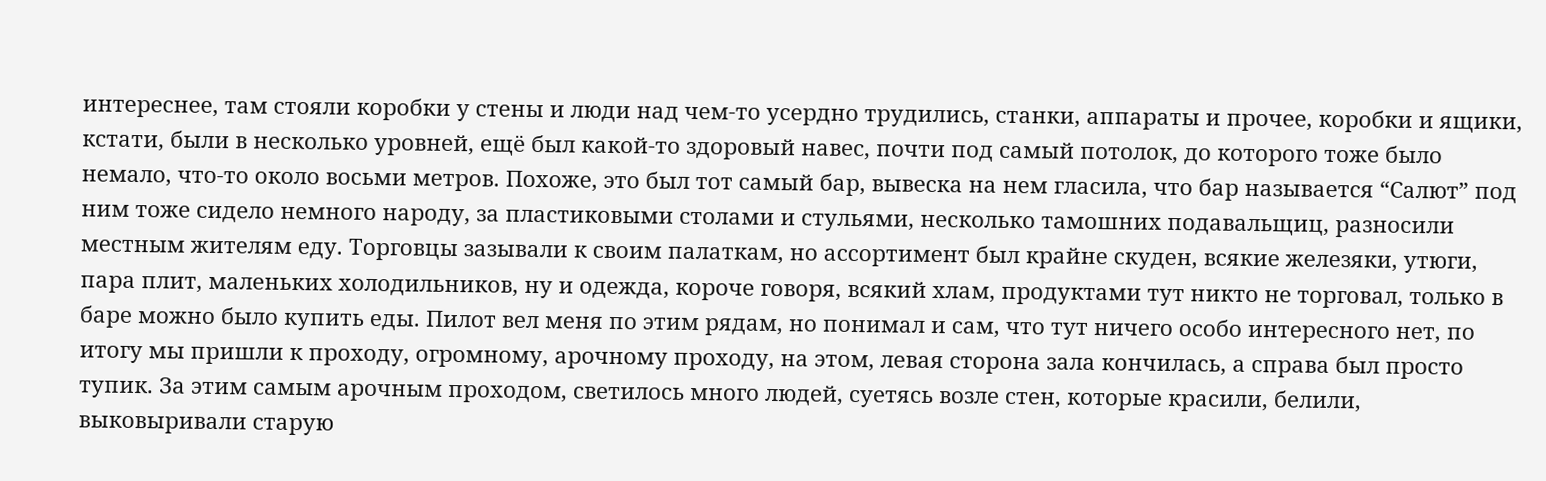интереснее, там стояли коробки у стены и люди над чем-то усердно трудились, станки, аппараты и прочее, коробки и ящики, кстати, были в несколько уровней, ещё был какой-то здоровый навес, почти под самый потолок, до которого тоже было немало, что-то около восьми метров. Похоже, это был тот самый бар, вывеска на нем гласила, что бар называется “Салют” под ним тоже сидело немного народу, за пластиковыми столами и стульями, несколько тамошних подавальщиц, разносили местным жителям еду. Торговцы зазывали к своим палаткам, но ассортимент был крайне скуден, всякие железяки, утюги, пара плит, маленьких холодильников, ну и одежда, короче говоря, всякий хлам, продуктами тут никто не торговал, только в баре можно было купить еды. Пилот вел меня по этим рядам, но понимал и сам, что тут ничего особо интересного нет, по итогу мы пришли к проходу, огромному, арочному проходу, на этом, левая сторона зала кончилась, а справа был просто тупик. За этим самым арочным проходом, светилось много людей, суетясь возле стен, которые красили, белили, выковыривали старую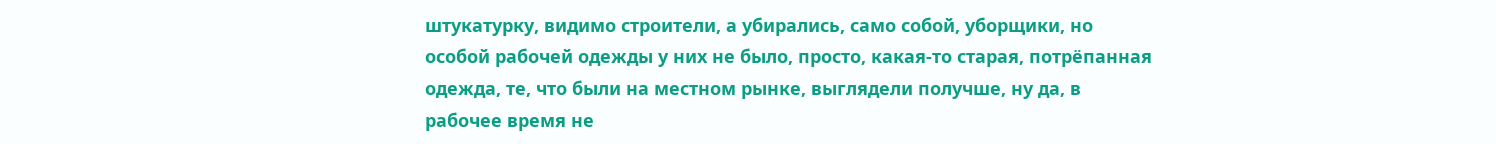штукатурку, видимо строители, а убирались, само собой, уборщики, но особой рабочей одежды у них не было, просто, какая-то старая, потрёпанная одежда, те, что были на местном рынке, выглядели получше, ну да, в рабочее время не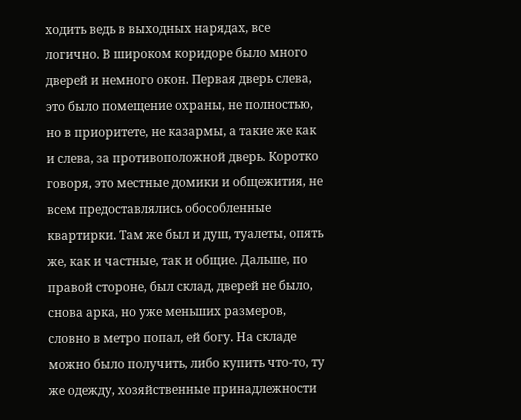ходить ведь в выходных нарядах, все логично. В широком коридоре было много дверей и немного окон. Первая дверь слева, это было помещение охраны, не полностью, но в приоритете, не казармы, а такие же как и слева, за противоположной дверь. Коротко говоря, это местные домики и общежития, не всем предоставлялись обособленные квартирки. Там же был и душ, туалеты, опять же, как и частные, так и общие. Дальше, по правой стороне, был склад, дверей не было, снова арка, но уже меньших размеров, словно в метро попал, ей богу. На складе можно было получить, либо купить что-то, ту же одежду, хозяйственные принадлежности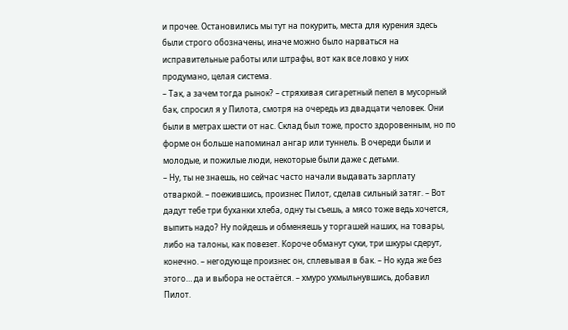и прочее. Остановились мы тут на покурить, места для курения здесь были строго обозначены, иначе можно было нарваться на исправительные работы или штрафы, вот как все ловко у них продумано, целая система.
– Так, а зачем тогда рынок? – стряхивая сигаретный пепел в мусорный бак, спросил я у Пилота, смотря на очередь из двадцати человек. Они были в метрах шести от нас. Склад был тоже, просто здоровенным, но по форме он больше напоминал ангар или туннель. В очереди были и молодые, и пожилые люди, некоторые были даже с детьми.
– Ну, ты не знаешь, но сейчас часто начали выдавать зарплату отваркой. – поежившись, произнес Пилот, сделав сильный затяг. – Вот дадут тебе три буханки хлеба, одну ты съешь, а мясо тоже ведь хочется, выпить надо? Ну пойдешь и обменяешь у торгашей наших, на товары, либо на талоны, как повезет. Короче обманут суки, три шкуры сдерут, конечно. – негодующе произнес он, сплевывая в бак. – Но куда же без этого… да и выбора не остаётся. – хмуро ухмыльнувшись, добавил Пилот.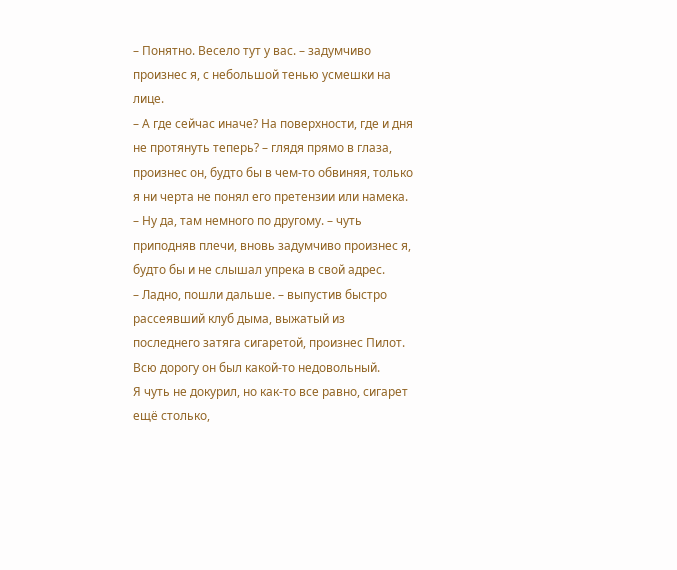– Понятно. Весело тут у вас. – задумчиво произнес я, с небольшой тенью усмешки на лице.
– А где сейчас иначе? На поверхности, где и дня не протянуть теперь? – глядя прямо в глаза, произнес он, будто бы в чем-то обвиняя, только я ни черта не понял его претензии или намека.
– Ну да, там немного по другому. – чуть приподняв плечи, вновь задумчиво произнес я, будто бы и не слышал упрека в свой адрес.
– Ладно, пошли дальше. – выпустив быстро рассеявший клуб дыма, выжатый из последнего затяга сигаретой, произнес Пилот. Всю дорогу он был какой-то недовольный.
Я чуть не докурил, но как-то все равно, сигарет ещё столько,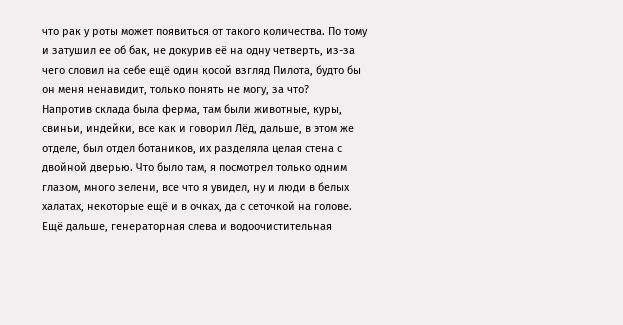что рак у роты может появиться от такого количества. По тому и затушил ее об бак, не докурив её на одну четверть, из-за чего словил на себе ещё один косой взгляд Пилота, будто бы он меня ненавидит, только понять не могу, за что?
Напротив склада была ферма, там были животные, куры, свиньи, индейки, все как и говорил Лёд, дальше, в этом же отделе, был отдел ботаников, их разделяла целая стена с двойной дверью. Что было там, я посмотрел только одним глазом, много зелени, все что я увидел, ну и люди в белых халатах, некоторые ещё и в очках, да с сеточкой на голове. Ещё дальше, генераторная слева и водоочистительная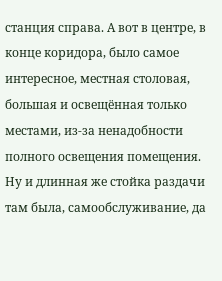станция справа. А вот в центре, в конце коридора, было самое интересное, местная столовая, большая и освещённая только местами, из-за ненадобности полного освещения помещения. Ну и длинная же стойка раздачи там была, самообслуживание, да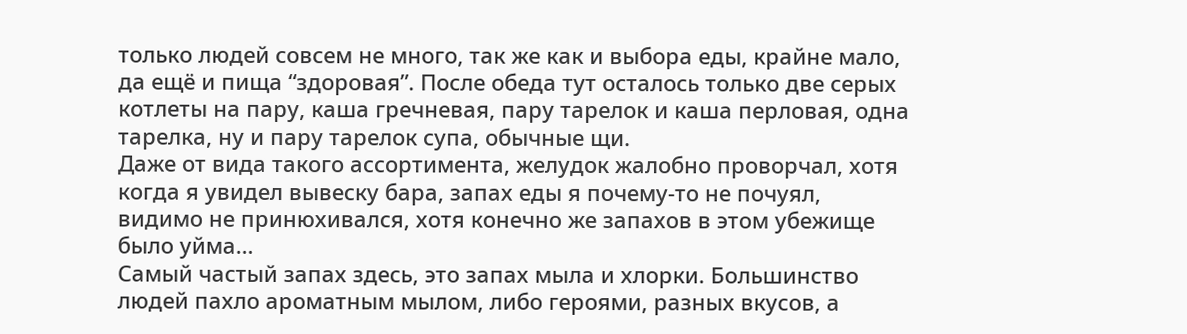только людей совсем не много, так же как и выбора еды, крайне мало, да ещё и пища “здоровая”. После обеда тут осталось только две серых котлеты на пару, каша гречневая, пару тарелок и каша перловая, одна тарелка, ну и пару тарелок супа, обычные щи.
Даже от вида такого ассортимента, желудок жалобно проворчал, хотя когда я увидел вывеску бара, запах еды я почему-то не почуял, видимо не принюхивался, хотя конечно же запахов в этом убежище было уйма…
Самый частый запах здесь, это запах мыла и хлорки. Большинство людей пахло ароматным мылом, либо героями, разных вкусов, а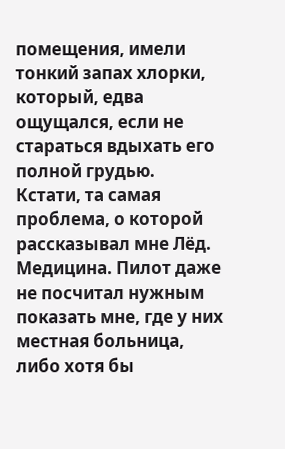помещения, имели тонкий запах хлорки, который, едва ощущался, если не стараться вдыхать его полной грудью.
Кстати, та самая проблема, о которой рассказывал мне Лёд. Медицина. Пилот даже не посчитал нужным показать мне, где у них местная больница, либо хотя бы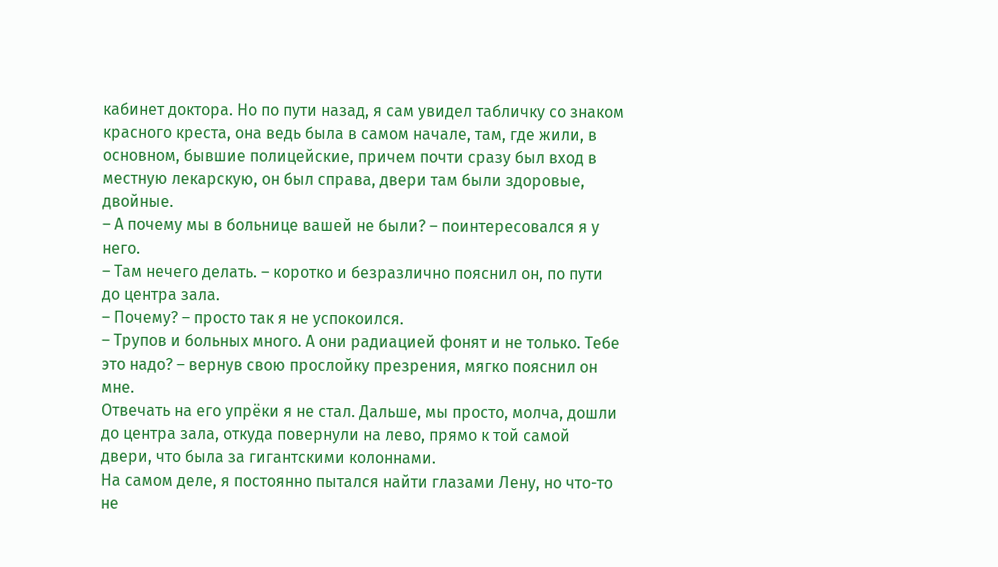кабинет доктора. Но по пути назад, я сам увидел табличку со знаком красного креста, она ведь была в самом начале, там, где жили, в основном, бывшие полицейские, причем почти сразу был вход в местную лекарскую, он был справа, двери там были здоровые, двойные.
– А почему мы в больнице вашей не были? – поинтересовался я у него.
– Там нечего делать. – коротко и безразлично пояснил он, по пути до центра зала.
– Почему? – просто так я не успокоился.
– Трупов и больных много. А они радиацией фонят и не только. Тебе это надо? – вернув свою прослойку презрения, мягко пояснил он мне.
Отвечать на его упрёки я не стал. Дальше, мы просто, молча, дошли до центра зала, откуда повернули на лево, прямо к той самой двери, что была за гигантскими колоннами.
На самом деле, я постоянно пытался найти глазами Лену, но что-то не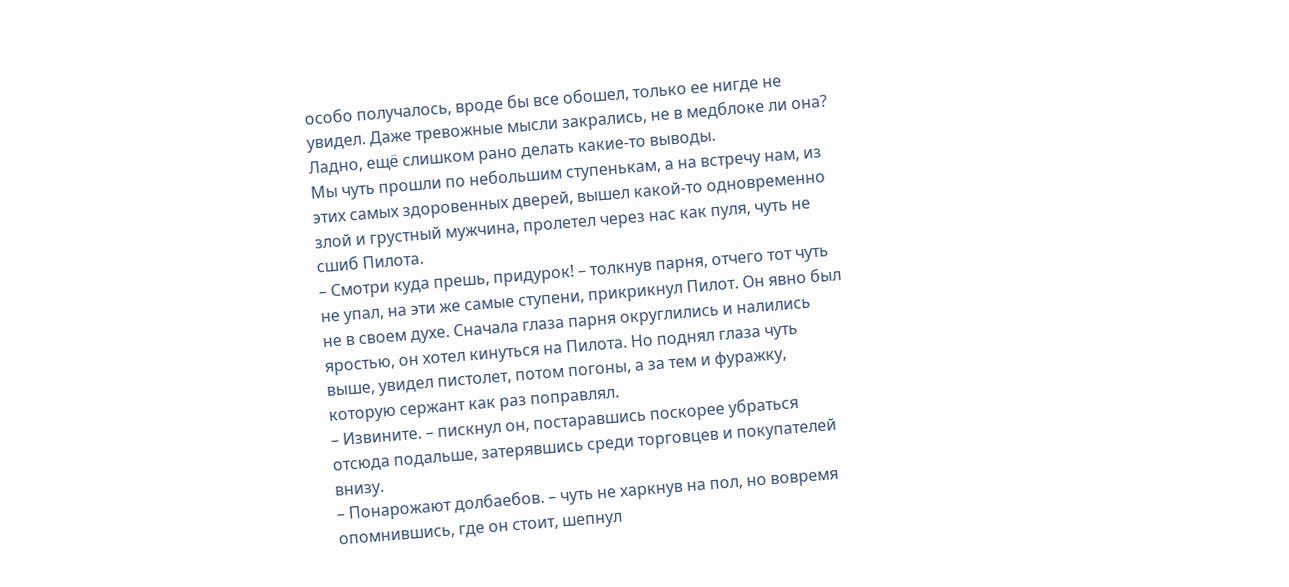особо получалось, вроде бы все обошел, только ее нигде не увидел. Даже тревожные мысли закрались, не в медблоке ли она? Ладно, ещё слишком рано делать какие-то выводы.
Мы чуть прошли по небольшим ступенькам, а на встречу нам, из этих самых здоровенных дверей, вышел какой-то одновременно злой и грустный мужчина, пролетел через нас как пуля, чуть не сшиб Пилота.
– Смотри куда прешь, придурок! – толкнув парня, отчего тот чуть не упал, на эти же самые ступени, прикрикнул Пилот. Он явно был не в своем духе. Сначала глаза парня округлились и налились яростью, он хотел кинуться на Пилота. Но поднял глаза чуть выше, увидел пистолет, потом погоны, а за тем и фуражку, которую сержант как раз поправлял.
– Извините. – пискнул он, постаравшись поскорее убраться отсюда подальше, затерявшись среди торговцев и покупателей внизу.
– Понарожают долбаебов. – чуть не харкнув на пол, но вовремя опомнившись, где он стоит, шепнул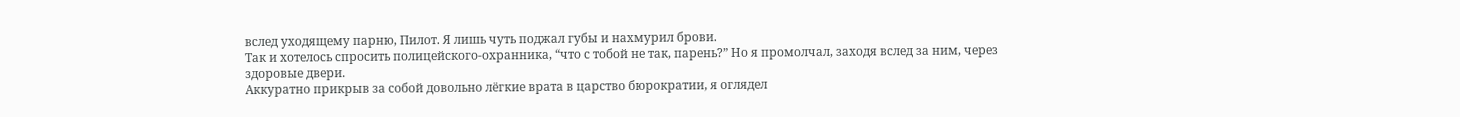вслед уходящему парню, Пилот. Я лишь чуть поджал губы и нахмурил брови.
Так и хотелось спросить полицейского-охранника, “что с тобой не так, парень?” Но я промолчал, заходя вслед за ним, через здоровые двери.
Аккуратно прикрыв за собой довольно лёгкие врата в царство бюрократии, я оглядел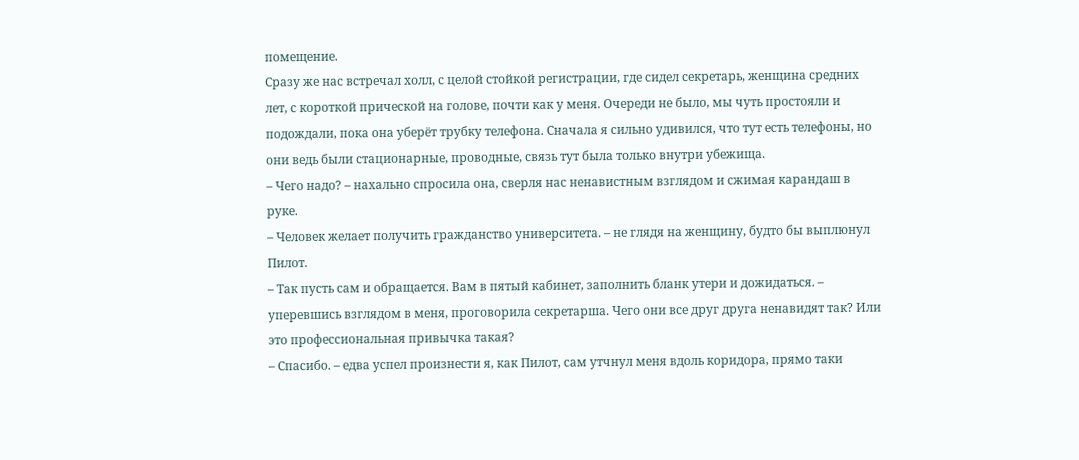помещение.
Сразу же нас встречал холл, с целой стойкой регистрации, где сидел секретарь, женщина средних лет, с короткой прической на голове, почти как у меня. Очереди не было, мы чуть простояли и подождали, пока она уберёт трубку телефона. Сначала я сильно удивился, что тут есть телефоны, но они ведь были стационарные, проводные, связь тут была только внутри убежища.
– Чего надо? – нахально спросила она, сверля нас ненавистным взглядом и сжимая карандаш в руке.
– Человек желает получить гражданство университета. – не глядя на женщину, будто бы выплюнул Пилот.
– Так пусть сам и обращается. Вам в пятый кабинет, заполнить бланк утери и дожидаться. – уперевшись взглядом в меня, проговорила секретарша. Чего они все друг друга ненавидят так? Или это профессиональная привычка такая?
– Спасибо. – едва успел произнести я, как Пилот, сам утчнул меня вдоль коридора, прямо таки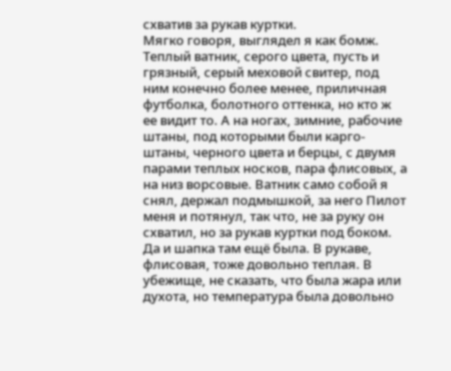схватив за рукав куртки.
Мягко говоря, выглядел я как бомж. Теплый ватник, серого цвета, пусть и грязный, серый меховой свитер, под ним конечно более менее, приличная футболка, болотного оттенка, но кто ж ее видит то. А на ногах, зимние, рабочие штаны, под которыми были карго-штаны, черного цвета и берцы, с двумя парами теплых носков, пара флисовых, а на низ ворсовые. Ватник само собой я снял, держал подмышкой, за него Пилот меня и потянул, так что, не за руку он схватил, но за рукав куртки под боком. Да и шапка там ещё была. В рукаве, флисовая, тоже довольно теплая. В убежище, не сказать, что была жара или духота, но температура была довольно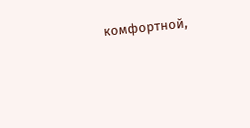комфортной,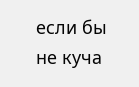если бы не куча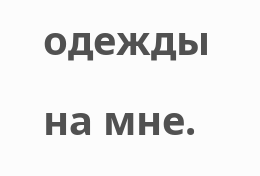одежды на мне.